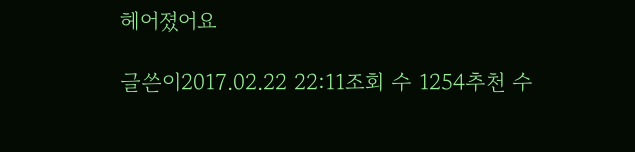헤어졌어요

글쓴이2017.02.22 22:11조회 수 1254추천 수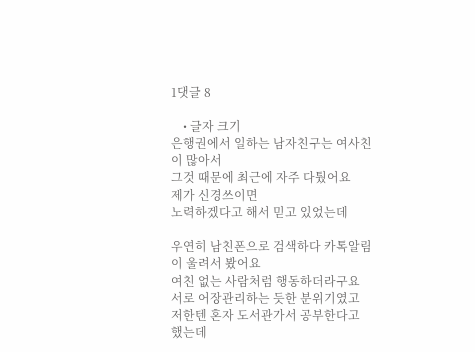1댓글 8

    • 글자 크기
은행권에서 일하는 남자친구는 여사친이 많아서
그것 때문에 최근에 자주 다퉜어요
제가 신경쓰이면
노력하겠다고 해서 믿고 있었는데

우연히 남친폰으로 검색하다 카톡알림이 울려서 봤어요
여친 없는 사람처럼 행동하더라구요
서로 어장관리하는 듯한 분위기였고
저한텐 혼자 도서관가서 공부한다고 했는데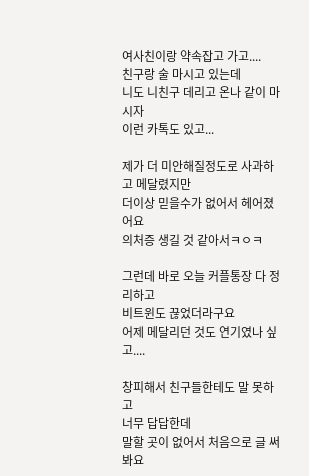여사친이랑 약속잡고 가고....
친구랑 술 마시고 있는데
니도 니친구 데리고 온나 같이 마시자
이런 카톡도 있고...

제가 더 미안해질정도로 사과하고 메달렸지만
더이상 믿을수가 없어서 헤어졌어요
의처증 생길 것 같아서ㅋㅇㅋ

그런데 바로 오늘 커플통장 다 정리하고
비트윈도 끊었더라구요
어제 메달리던 것도 연기였나 싶고....

창피해서 친구들한테도 말 못하고
너무 답답한데
말할 곳이 없어서 처음으로 글 써봐요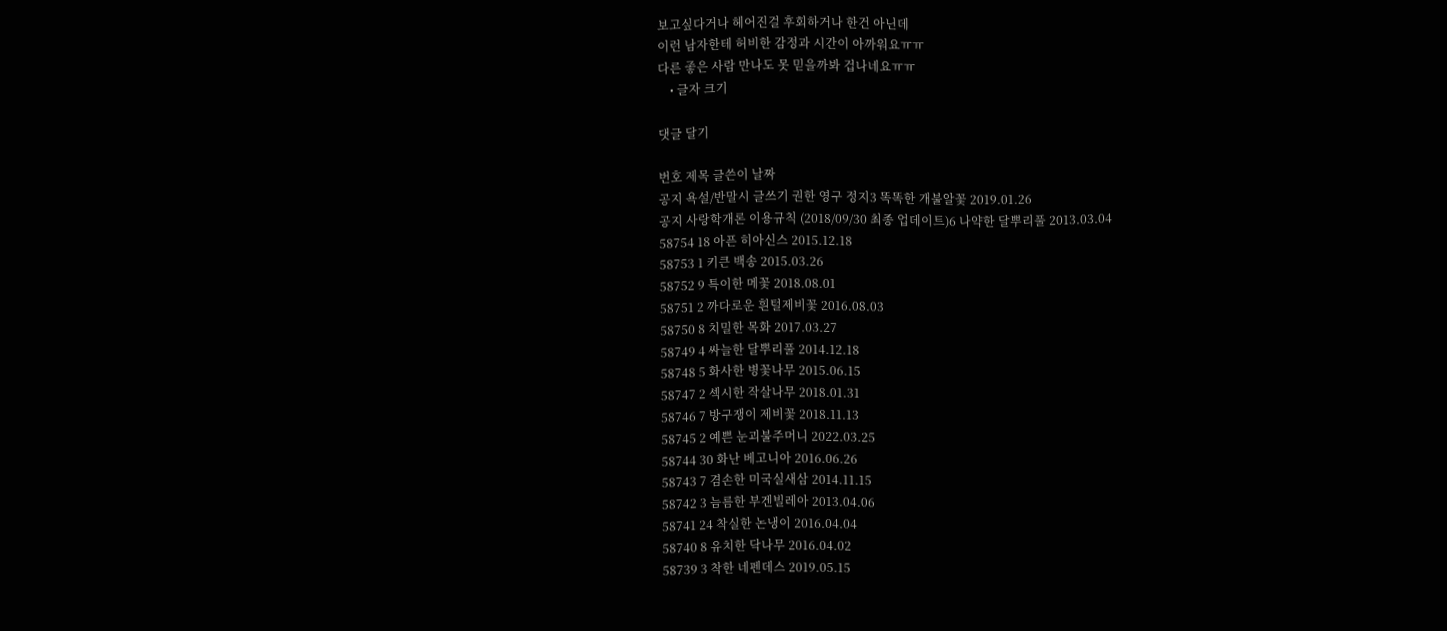보고싶다거나 헤어진걸 후회하거나 한건 아닌데
이런 남자한테 허비한 감정과 시간이 아까워요ㅠㅠ
다른 좋은 사람 만나도 못 믿을까봐 겁나네요ㅠㅠ
    • 글자 크기

댓글 달기

번호 제목 글쓴이 날짜
공지 욕설/반말시 글쓰기 권한 영구 정지3 똑똑한 개불알꽃 2019.01.26
공지 사랑학개론 이용규칙 (2018/09/30 최종 업데이트)6 나약한 달뿌리풀 2013.03.04
58754 18 아픈 히아신스 2015.12.18
58753 1 키큰 백송 2015.03.26
58752 9 특이한 메꽃 2018.08.01
58751 2 까다로운 흰털제비꽃 2016.08.03
58750 8 치밀한 목화 2017.03.27
58749 4 싸늘한 달뿌리풀 2014.12.18
58748 5 화사한 병꽃나무 2015.06.15
58747 2 섹시한 작살나무 2018.01.31
58746 7 방구쟁이 제비꽃 2018.11.13
58745 2 예쁜 눈괴불주머니 2022.03.25
58744 30 화난 베고니아 2016.06.26
58743 7 겸손한 미국실새삼 2014.11.15
58742 3 늠름한 부겐빌레아 2013.04.06
58741 24 착실한 논냉이 2016.04.04
58740 8 유치한 닥나무 2016.04.02
58739 3 착한 네펜데스 2019.05.15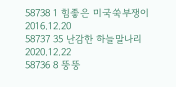58738 1 힘좋은 미국쑥부쟁이 2016.12.20
58737 35 난감한 하늘말나리 2020.12.22
58736 8 뚱뚱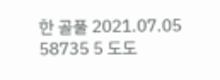한 골풀 2021.07.05
58735 5 도도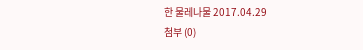한 물레나물 2017.04.29
첨부 (0)